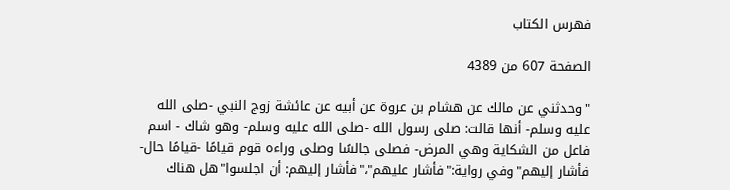فهرس الكتاب

الصفحة 607 من 4389

"وحدثني عن مالك عن هشام بن عروة عن أبيه عن عائشة زوج النبي -صلى الله عليه وسلم- أنها قالت: صلى رسول الله -صلى الله عليه وسلم- وهو شاك - اسم فاعل من الشكاية وهي المرض- فصلى جالسًا وصلى وراءه قوم قيامًا -قيامًا حال- فأشار إليهم"وفي رواية:"فأشار عليهم"،"فأشار إليهم: أن اجلسوا"هل هناك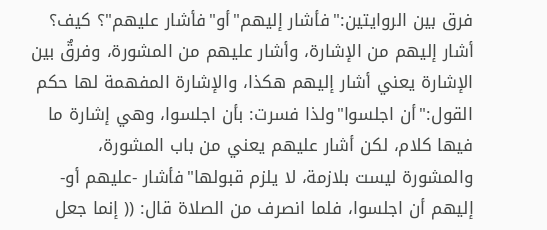فرق بين الروايتين:"فأشار إليهم"أو"فأشار عليهم"؟ كيف؟ أشار إليهم من الإشارة، وأشار عليهم من المشورة، وفرقٌ بين الإشارة يعني أشار إليهم هكذا، والإشارة المفهمة لها حكم القول:"أن اجلسوا"ولذا فسرت: بأن اجلسوا، وهي إشارة ما فيها كلام، لكن أشار عليهم يعني من باب المشورة، والمشورة ليست بلازمة، لا يلزم قبولها"فأشار -عليهم أو- إليهم أن اجلسوا، فلما انصرف من الصلاة قال: (( إنما جعل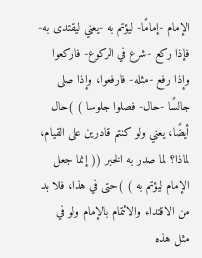الإمام -إمامًا- ليؤتم به -يعني ليقتدى به- فإذا ركع -شرع في الركوع- فاركعوا وإذا رفع -مثله- فارفعوا، وإذا صلى جالسًا -حال- فصلوا جلوسا ) )حال أيضًا، يعني ولو كنتم قادرين على القيام، لماذا؟ لما صدر به الخبر (( إنما جعل الإمام ليؤتم به ) )حتى في هذا، فلا بد من الاقتداء والائتمام بالإمام ولو في مثل هذه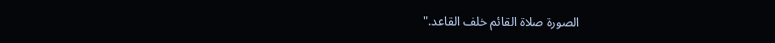الصورة صلاة القائم خلف القاعد."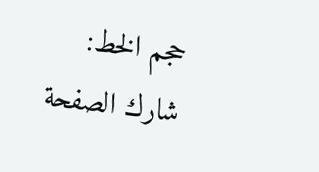حجم الخط:
شارك الصفحة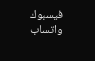فيسبوك واتساب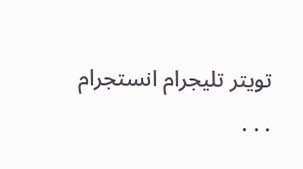تويتر تليجرام انستجرام
. . .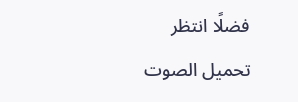فضلًا انتظر تحميل الصوت